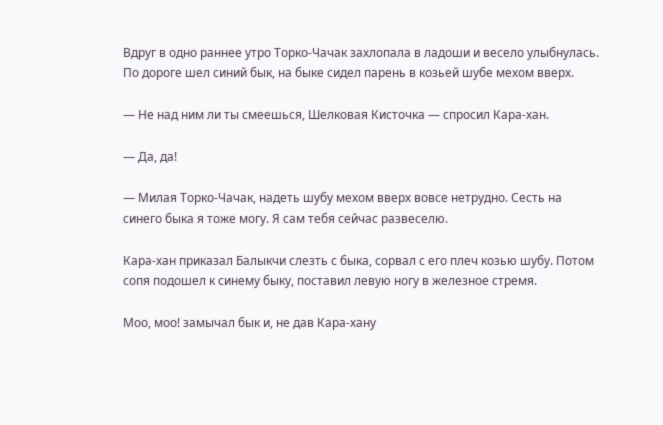Вдруг в одно раннее утро Торко-Чачак захлопала в ладоши и весело улыбнулась. По дороге шел синий бык, на быке сидел парень в козьей шубе мехом вверх.

— Не над ним ли ты смеешься, Шелковая Кисточка — спросил Кара-хан.

— Да, да!

— Милая Торко-Чачак, надеть шубу мехом вверх вовсе нетрудно. Сесть на синего быка я тоже могу. Я сам тебя сейчас развеселю.

Кара-хан приказал Балыкчи слезть с быка, сорвал с его плеч козью шубу. Потом сопя подошел к синему быку, поставил левую ногу в железное стремя.

Моо, моо! замычал бык и, не дав Кара-хану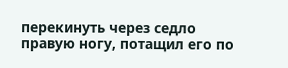перекинуть через седло правую ногу, потащил его по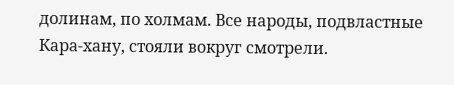долинам, по холмам. Все народы, подвластные Кара-хану, стояли вокруг смотрели.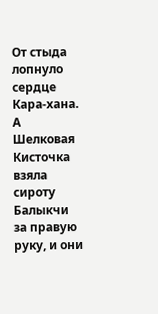От стыда лопнуло сердце Кара-хана. А Шелковая Кисточка взяла сироту Балыкчи за правую руку, и они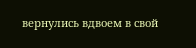вернулись вдвоем в свой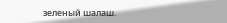зеленый шалаш.